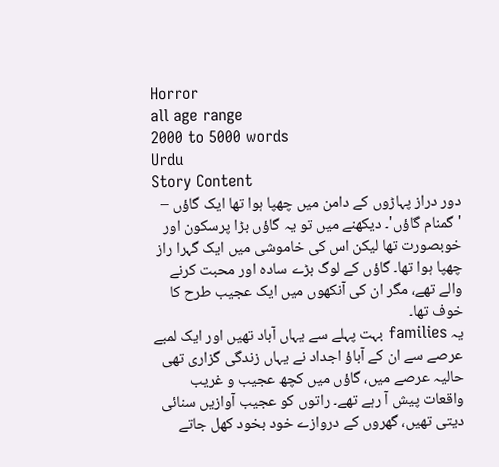Horror
all age range
2000 to 5000 words
Urdu
Story Content
دور دراز پہاڑوں کے دامن میں چھپا ہوا تھا ایک گاؤں – 'گمنام گاؤں'۔ دیکھنے میں تو یہ گاؤں بڑا پرسکون اور خوبصورت تھا لیکن اس کی خاموشی میں ایک گہرا راز چھپا ہوا تھا۔ گاؤں کے لوگ بڑے سادہ اور محبت کرنے والے تھے، مگر ان کی آنکھوں میں ایک عجیب طرح کا خوف تھا۔
یہ families بہت پہلے سے یہاں آباد تھیں اور ایک لمبے عرصے سے ان کے آباؤ اجداد نے یہاں زندگی گزاری تھی
حالیہ عرصے میں، گاؤں میں کچھ عجیب و غریب واقعات پیش آ رہے تھے۔ راتوں کو عجیب آوازیں سنائی دیتی تھیں، گھروں کے دروازے خود بخود کھل جاتے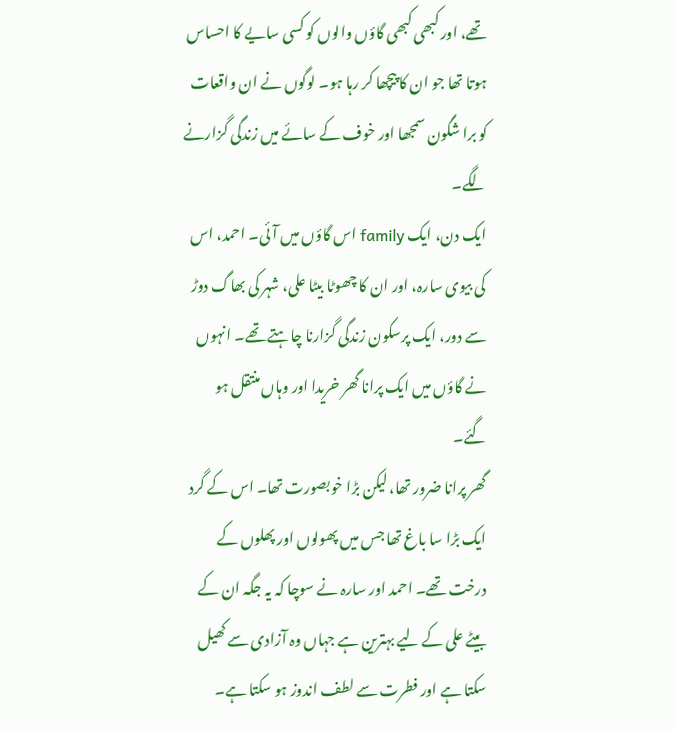تھے، اور کبھی کبھی گاؤں والوں کو کسی سایے کا احساس ہوتا تھا جو ان کا پیچھا کر رہا ہو۔ لوگوں نے ان واقعات کو برا شگون سمجھا اور خوف کے سائے میں زندگی گزارنے لگے۔
ایک دن، ایک family اس گاؤں میں آئی۔ احمد، اس کی بیوی سارہ، اور ان کا چھوٹا بیٹا علی، شہر کی بھاگ دوڑ سے دور، ایک پرسکون زندگی گزارنا چاہتے تھے۔ انہوں نے گاؤں میں ایک پرانا گھر خریدا اور وہاں منتقل ہو گئے۔
گھر پرانا ضرور تھا، لیکن بڑا خوبصورت تھا۔ اس کے گرد ایک بڑا سا باغ تھا جس میں پھولوں اور پھلوں کے درخت تھے۔ احمد اور سارہ نے سوچا کہ یہ جگہ ان کے بیٹے علی کے لیے بہترین ہے جہاں وہ آزادی سے کھیل سکتا ہے اور فطرت سے لطف اندوز ہو سکتا ہے۔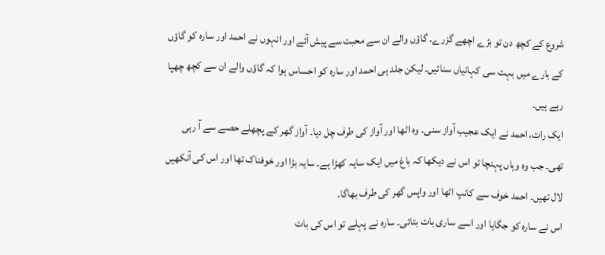شروع کے کچھ دن تو بڑے اچھے گزرے۔ گاؤں والے ان سے محبت سے پیش آئے اور انہوں نے احمد اور سارہ کو گاؤں کے بارے میں بہت سی کہانیاں سنائیں۔ لیکن جلد ہی احمد اور سارہ کو احساس ہوا کہ گاؤں والے ان سے کچھ چھپا رہے ہیں۔
ایک رات، احمد نے ایک عجیب آواز سنی۔ وہ اٹھا اور آواز کی طرف چل دیا۔ آواز گھر کے پچھلے حصے سے آ رہی تھی۔ جب وہ وہاں پہنچا تو اس نے دیکھا کہ باغ میں ایک سایہ کھڑا ہے۔ سایہ بڑا اور خوفناک تھا اور اس کی آنکھیں لال تھیں۔ احمد خوف سے کانپ اٹھا اور واپس گھر کی طرف بھاگا۔
اس نے سارہ کو جگایا اور اسے ساری بات بتائی۔ سارہ نے پہلے تو اس کی بات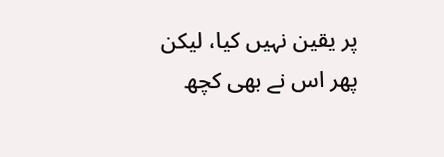پر یقین نہیں کیا، لیکن پھر اس نے بھی کچھ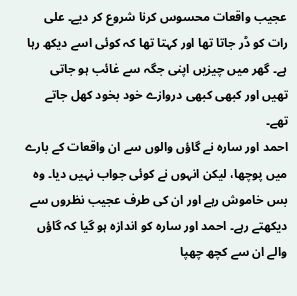عجیب واقعات محسوس کرنا شروع کر دیے۔ علی رات کو ڈر جاتا تھا اور کہتا تھا کہ کوئی اسے دیکھ رہا ہے۔ گھر میں چیزیں اپنی جگہ سے غائب ہو جاتی تھیں اور کبھی کبھی دروازے خود بخود کھل جاتے تھے۔
احمد اور سارہ نے گاؤں والوں سے ان واقعات کے بارے میں پوچھا، لیکن انہوں نے کوئی جواب نہیں دیا۔ وہ بس خاموش رہے اور ان کی طرف عجیب نظروں سے دیکھتے رہے۔ احمد اور سارہ کو اندازہ ہو گیا کہ گاؤں والے ان سے کچھ چھپا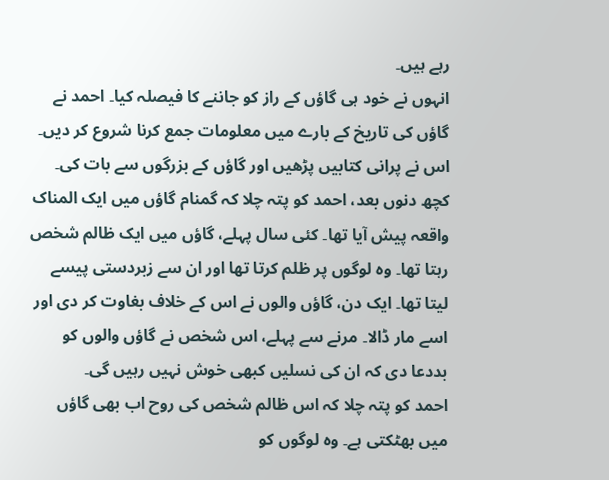رہے ہیں۔
انہوں نے خود ہی گاؤں کے راز کو جاننے کا فیصلہ کیا۔ احمد نے گاؤں کی تاریخ کے بارے میں معلومات جمع کرنا شروع کر دیں۔ اس نے پرانی کتابیں پڑھیں اور گاؤں کے بزرگوں سے بات کی۔
کچھ دنوں بعد، احمد کو پتہ چلا کہ گمنام گاؤں میں ایک المناک واقعہ پیش آیا تھا۔ کئی سال پہلے، گاؤں میں ایک ظالم شخص رہتا تھا۔ وہ لوگوں پر ظلم کرتا تھا اور ان سے زبردستی پیسے لیتا تھا۔ ایک دن، گاؤں والوں نے اس کے خلاف بغاوت کر دی اور اسے مار ڈالا۔ مرنے سے پہلے، اس شخص نے گاؤں والوں کو بددعا دی کہ ان کی نسلیں کبھی خوش نہیں رہیں گی۔
احمد کو پتہ چلا کہ اس ظالم شخص کی روح اب بھی گاؤں میں بھٹکتی ہے۔ وہ لوگوں کو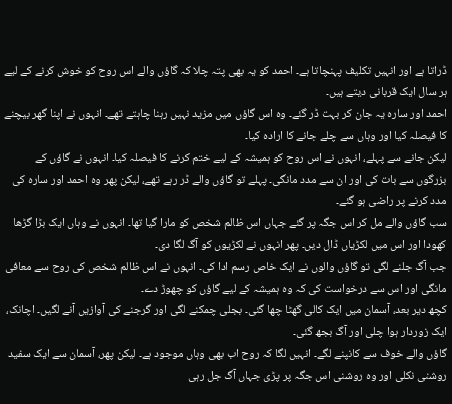ڈراتا ہے اور انہیں تکلیف پہنچاتا ہے۔ احمد کو یہ بھی پتہ چلا کہ گاؤں والے اس روح کو خوش کرنے کے لیے ہر سال ایک قربانی دیتے ہیں۔
احمد اور سارہ یہ جان کر بہت ڈر گئے۔ وہ اس گاؤں میں مزید نہیں رہنا چاہتے تھے۔ انہوں نے اپنا گھر بیچنے کا فیصلہ کیا اور وہاں سے چلے جانے کا ارادہ کیا۔
لیکن جانے سے پہلے، انہوں نے اس روح کو ہمیشہ کے لیے ختم کرنے کا فیصلہ کیا۔ انہوں نے گاؤں کے بزرگوں سے بات کی اور ان سے مدد مانگی۔ پہلے تو گاؤں والے ڈر رہے تھے، لیکن پھر وہ احمد اور سارہ کی مدد کرنے پر راضی ہو گئے۔
سب گاؤں والے مل کر اس جگہ پر گئے جہاں اس ظالم شخص کو مارا گیا تھا۔ انہوں نے وہاں ایک بڑا گڑھا کھودا اور اس میں لکڑیاں ڈال دیں۔ پھر انہوں نے لکڑیوں کو آگ لگا دی۔
جب آگ جلنے لگی تو گاؤں والوں نے ایک خاص رسم ادا کی۔ انہوں نے اس ظالم شخص کی روح سے معافی مانگی اور اس سے درخواست کی کہ وہ ہمیشہ کے لیے گاؤں کو چھوڑ دے۔
کچھ دیر بعد، آسمان میں ایک کالی گھٹا چھا گئی۔ بجلی چمکنے لگی اور گرجنے کی آوازیں آنے لگیں۔ اچانک، ایک زوردار ہوا چلی اور آگ بجھ گئی۔
گاؤں والے خوف سے کانپنے لگے۔ انہیں لگا کہ روح اب بھی وہاں موجود ہے۔ لیکن پھر، آسمان سے ایک سفید روشنی نکلی اور وہ روشنی اس جگہ پر پڑی جہاں آگ جل رہی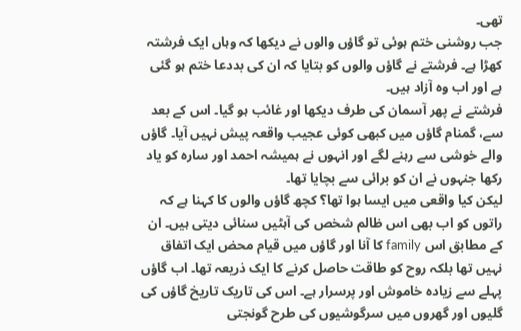تھی۔
جب روشنی ختم ہوئی تو گاؤں والوں نے دیکھا کہ وہاں ایک فرشتہ کھڑا ہے۔ فرشتے نے گاؤں والوں کو بتایا کہ ان کی بددعا ختم ہو گئی ہے اور اب وہ آزاد ہیں۔
فرشتے نے پھر آسمان کی طرف دیکھا اور غائب ہو گیا۔ اس کے بعد سے، گمنام گاؤں میں کبھی کوئی عجیب واقعہ پیش نہیں آیا۔ گاؤں والے خوشی سے رہنے لگے اور انہوں نے ہمیشہ احمد اور سارہ کو یاد رکھا جنہوں نے ان کو برائی سے بچایا تھا۔
لیکن کیا واقعی میں ایسا ہوا تھا؟ کچھ گاؤں والوں کا کہنا ہے کہ راتوں کو اب بھی اس ظالم شخص کی آہٹیں سنائی دیتی ہیں۔ ان کے مطابق اس family کا آنا اور گاؤں میں قیام محض ایک اتفاق نہیں تھا بلکہ روح کو طاقت حاصل کرنے کا ایک ذریعہ تھا۔ اب گاؤں پہلے سے زیادہ خاموش اور پرسرار ہے۔ اس کی تاریک تاریخ گاؤں کی گلیوں اور گھروں میں سرگوشیوں کی طرح گونجتی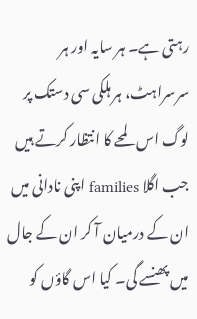رہتی ہے۔ ہر سایہ اور ہر سرسراہٹ، ہر ہلکی سی دستک پر لوگ اس لمحے کا انتظار کرتے ہیں جب اگلا families اپنی نادانی میں ان کے درمیان آ کر ان کے جال میں پھنسے گی۔ کیا اس گاؤں کو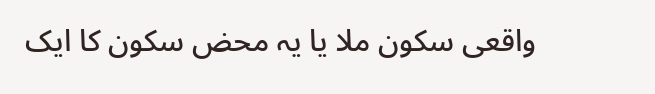واقعی سکون ملا یا یہ محض سکون کا ایک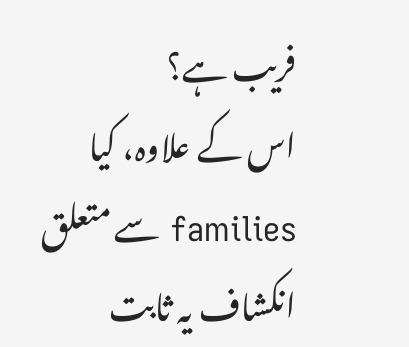فریب ہے؟
اس کے علاوہ، کیا families سے متعلق انکشاف یہ ثابت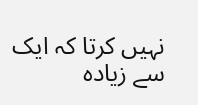نہیں کرتا کہ ایک سے زیادہ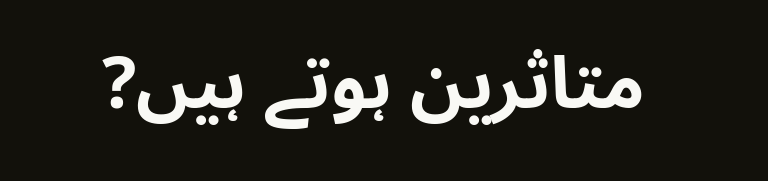متاثرین ہوتے ہیں?